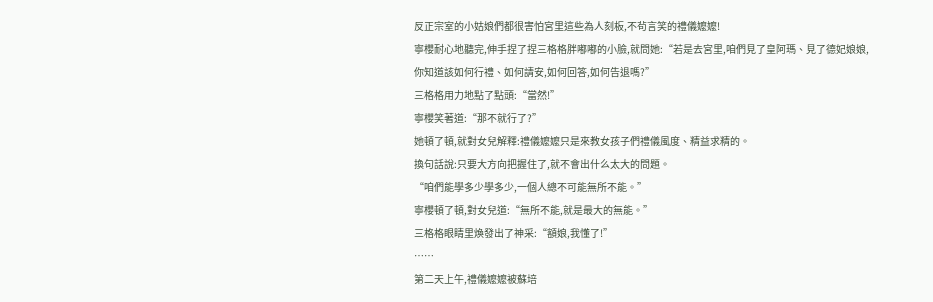反正宗室的小姑娘們都很害怕宮里這些為人刻板,不茍言笑的禮儀嬤嬤!
寧櫻耐心地聽完,伸手捏了捏三格格胖嘟嘟的小臉,就問她:“若是去宮里,咱們見了皇阿瑪、見了德妃娘娘,你知道該如何行禮、如何請安,如何回答,如何告退嗎?”
三格格用力地點了點頭:“當然!”
寧櫻笑著道:“那不就行了?”
她頓了頓,就對女兒解釋:禮儀嬤嬤只是來教女孩子們禮儀風度、精益求精的。
換句話說:只要大方向把握住了,就不會出什么太大的問題。
“咱們能學多少學多少,一個人總不可能無所不能。”
寧櫻頓了頓,對女兒道:“無所不能,就是最大的無能。”
三格格眼睛里煥發出了神采:“額娘,我懂了!”
……
第二天上午,禮儀嬤嬤被蘇培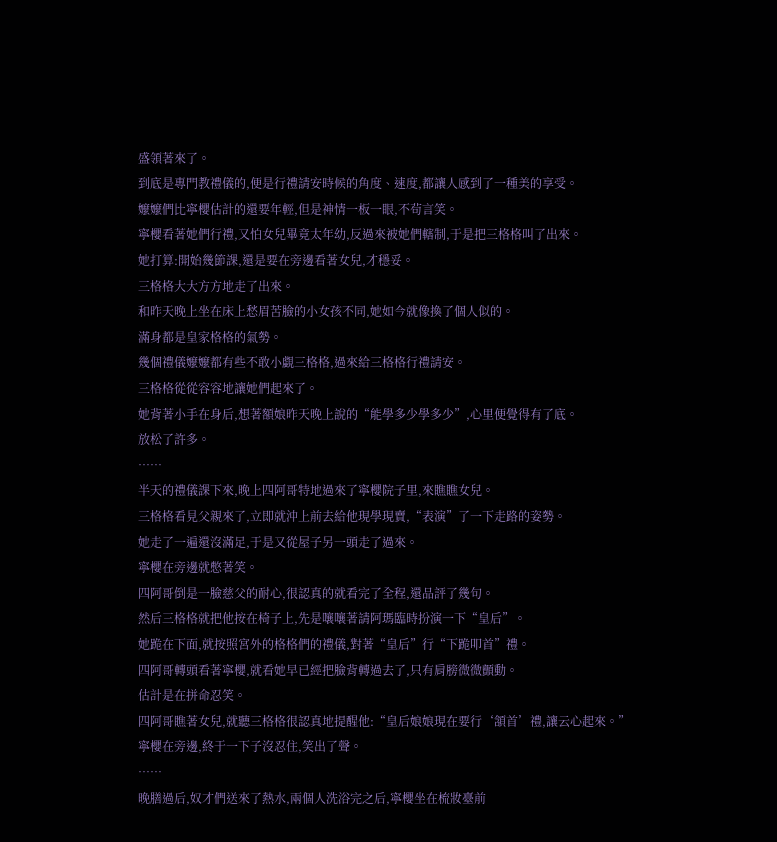盛領著來了。
到底是專門教禮儀的,便是行禮請安時候的角度、速度,都讓人感到了一種美的享受。
嬤嬤們比寧櫻估計的還要年輕,但是神情一板一眼,不茍言笑。
寧櫻看著她們行禮,又怕女兒畢竟太年幼,反過來被她們轄制,于是把三格格叫了出來。
她打算:開始幾節課,還是要在旁邊看著女兒,才穩妥。
三格格大大方方地走了出來。
和昨天晚上坐在床上愁眉苦臉的小女孩不同,她如今就像換了個人似的。
滿身都是皇家格格的氣勢。
幾個禮儀嬤嬤都有些不敢小覷三格格,過來給三格格行禮請安。
三格格從從容容地讓她們起來了。
她背著小手在身后,想著額娘昨天晚上說的“能學多少學多少”,心里便覺得有了底。
放松了許多。
……
半天的禮儀課下來,晚上四阿哥特地過來了寧櫻院子里,來瞧瞧女兒。
三格格看見父親來了,立即就沖上前去給他現學現賣,“表演”了一下走路的姿勢。
她走了一遍還沒滿足,于是又從屋子另一頭走了過來。
寧櫻在旁邊就憋著笑。
四阿哥倒是一臉慈父的耐心,很認真的就看完了全程,還品評了幾句。
然后三格格就把他按在椅子上,先是嚷嚷著請阿瑪臨時扮演一下“皇后”。
她跪在下面,就按照宮外的格格們的禮儀,對著“皇后”行“下跪叩首”禮。
四阿哥轉頭看著寧櫻,就看她早已經把臉背轉過去了,只有肩膀微微顫動。
估計是在拼命忍笑。
四阿哥瞧著女兒,就聽三格格很認真地提醒他:“皇后娘娘現在要行‘頷首’禮,讓云心起來。”
寧櫻在旁邊,終于一下子沒忍住,笑出了聲。
……
晚膳過后,奴才們送來了熱水,兩個人洗浴完之后,寧櫻坐在梳妝臺前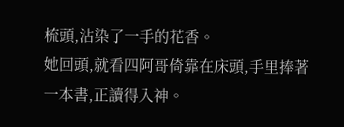梳頭,沾染了一手的花香。
她回頭,就看四阿哥倚靠在床頭,手里捧著一本書,正讀得入神。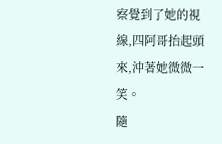察覺到了她的視線,四阿哥抬起頭來,沖著她微微一笑。
隨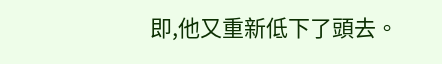即,他又重新低下了頭去。